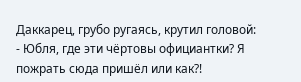Даккарец, грубо ругаясь, крутил головой:
- Юбля, где эти чёртовы официантки? Я пожрать сюда пришёл или как?!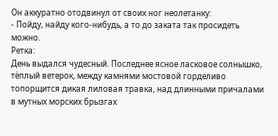Он аккуратно отодвинул от своих ног неолетанку:
- Пойду, найду кого-нибудь, а то до заката так просидеть можно.
Ретка:
День выдался чудесный. Последнее ясное ласковое солнышко, тёплый ветерок, между камнями мостовой горделиво топорщится дикая лиловая травка, над длинными причалами в мутных морских брызгах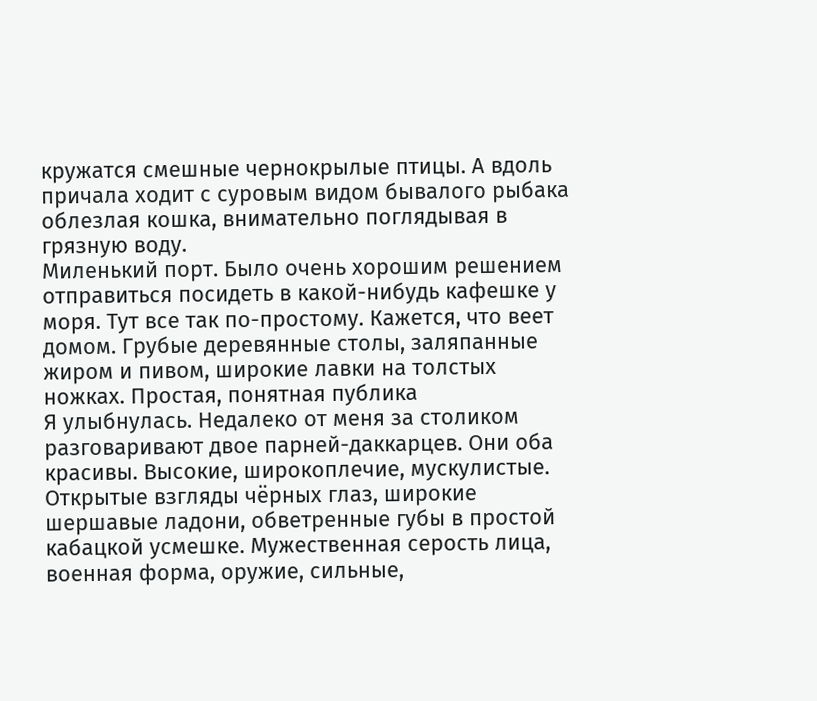кружатся смешные чернокрылые птицы. А вдоль причала ходит с суровым видом бывалого рыбака облезлая кошка, внимательно поглядывая в грязную воду.
Миленький порт. Было очень хорошим решением отправиться посидеть в какой-нибудь кафешке у моря. Тут все так по-простому. Кажется, что веет домом. Грубые деревянные столы, заляпанные жиром и пивом, широкие лавки на толстых ножках. Простая, понятная публика
Я улыбнулась. Недалеко от меня за столиком разговаривают двое парней-даккарцев. Они оба красивы. Высокие, широкоплечие, мускулистые. Открытые взгляды чёрных глаз, широкие шершавые ладони, обветренные губы в простой кабацкой усмешке. Мужественная серость лица, военная форма, оружие, сильные,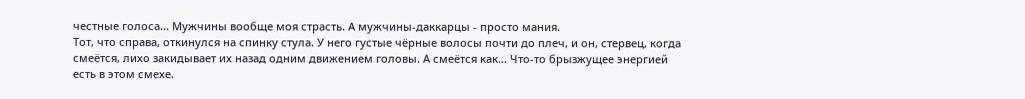честные голоса... Мужчины вообще моя страсть. А мужчины-даккарцы - просто мания.
Тот, что справа, откинулся на спинку стула. У него густые чёрные волосы почти до плеч, и он, стервец, когда смеётся, лихо закидывает их назад одним движением головы. А смеётся как... Что-то брызжущее энергией есть в этом смехе.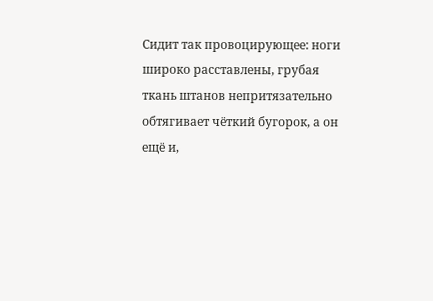Сидит так провоцирующее: ноги широко расставлены, грубая ткань штанов непритязательно обтягивает чёткий бугорок, а он ещё и,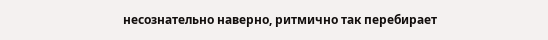несознательно наверно, ритмично так перебирает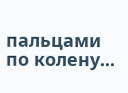пальцами по колену...